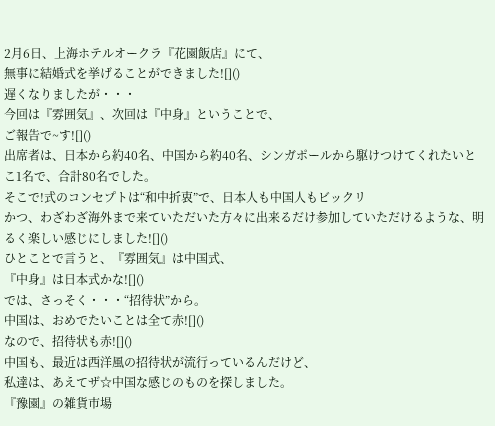2月6日、上海ホテルオークラ『花園飯店』にて、
無事に結婚式を挙げることができました![]()
遅くなりましたが・・・
今回は『雰囲気』、次回は『中身』ということで、
ご報告で~す![]()
出席者は、日本から約40名、中国から約40名、シンガポールから駆けつけてくれたいとこ1名で、合計80名でした。
そこで!式のコンセプトは“和中折衷”で、日本人も中国人もビックリ
かつ、わざわざ海外まで来ていただいた方々に出来るだけ参加していただけるような、明るく楽しい感じにしました![]()
ひとことで言うと、『雰囲気』は中国式、
『中身』は日本式かな![]()
では、さっそく・・・“招待状”から。
中国は、おめでたいことは全て赤![]()
なので、招待状も赤![]()
中国も、最近は西洋風の招待状が流行っているんだけど、
私達は、あえてザ☆中国な感じのものを探しました。
『豫園』の雑貨市場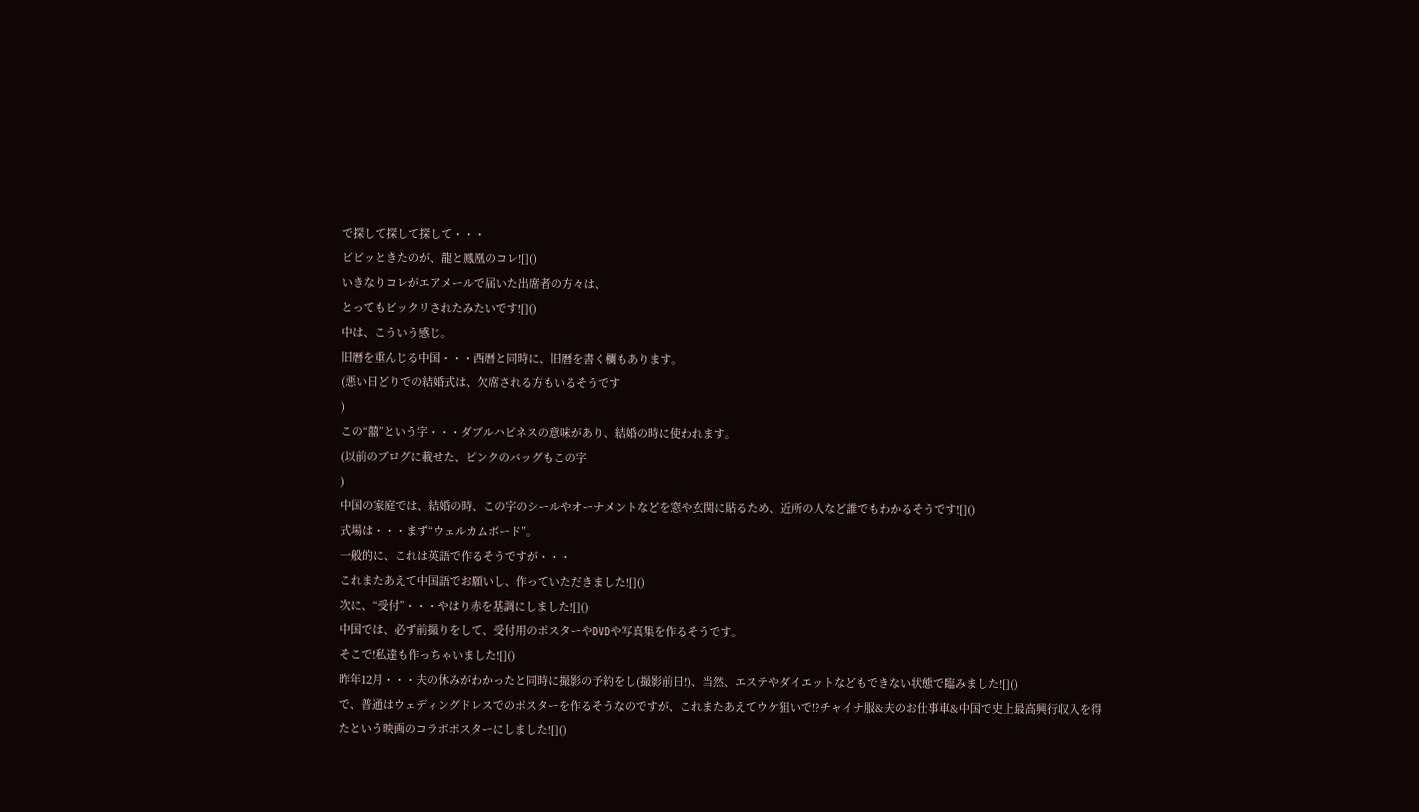で探して探して探して・・・
ビビッときたのが、龍と鳳凰のコレ![]()
いきなりコレがエアメールで届いた出席者の方々は、
とってもビックリされたみたいです![]()
中は、こういう感じ。
旧暦を重んじる中国・・・西暦と同時に、旧暦を書く欄もあります。
(悪い日どりでの結婚式は、欠席される方もいるそうです
)
この“囍”という字・・・ダブルハピネスの意味があり、結婚の時に使われます。
(以前のブログに載せた、ピンクのバッグもこの字
)
中国の家庭では、結婚の時、この字のシールやオーナメントなどを窓や玄関に貼るため、近所の人など誰でもわかるそうです![]()
式場は・・・まず“ウェルカムボード”。
一般的に、これは英語で作るそうですが・・・
これまたあえて中国語でお願いし、作っていただきました![]()
次に、“受付”・・・やはり赤を基調にしました![]()
中国では、必ず前撮りをして、受付用のポスターやDVDや写真集を作るそうです。
そこで!私達も作っちゃいました![]()
昨年12月・・・夫の休みがわかったと同時に撮影の予約をし(撮影前日!)、当然、エステやダイエットなどもできない状態で臨みました![]()
で、普通はウェディングドレスでのポスターを作るそうなのですが、これまたあえてウケ狙いで!?チャイナ服&夫のお仕事車&中国で史上最高興行収入を得たという映画のコラボポスターにしました![]()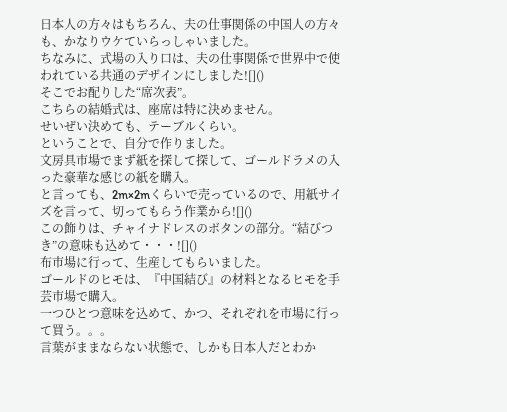日本人の方々はもちろん、夫の仕事関係の中国人の方々も、かなりウケていらっしゃいました。
ちなみに、式場の入り口は、夫の仕事関係で世界中で使われている共通のデザインにしました![]()
そこでお配りした“席次表”。
こちらの結婚式は、座席は特に決めません。
せいぜい決めても、テーブルくらい。
ということで、自分で作りました。
文房具市場でまず紙を探して探して、ゴールドラメの入った豪華な感じの紙を購入。
と言っても、2m×2mくらいで売っているので、用紙サイズを言って、切ってもらう作業から![]()
この飾りは、チャイナドレスのボタンの部分。“結びつき”の意味も込めて・・・![]()
布市場に行って、生産してもらいました。
ゴールドのヒモは、『中国結び』の材料となるヒモを手芸市場で購入。
一つひとつ意味を込めて、かつ、それぞれを市場に行って買う。。。
言葉がままならない状態で、しかも日本人だとわか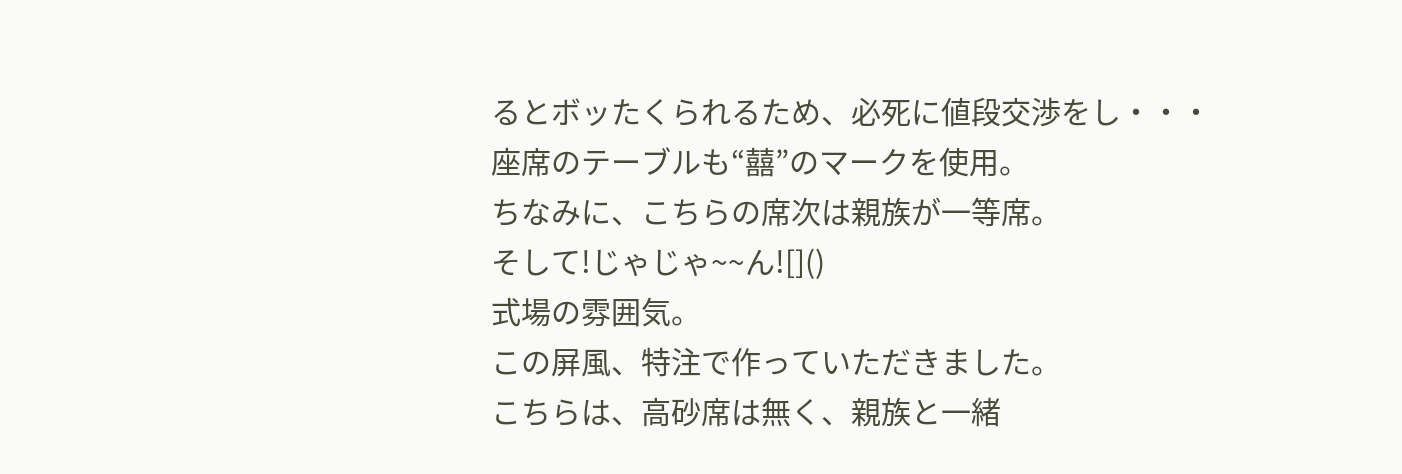るとボッたくられるため、必死に値段交渉をし・・・
座席のテーブルも“囍”のマークを使用。
ちなみに、こちらの席次は親族が一等席。
そして!じゃじゃ~~ん![]()
式場の雰囲気。
この屏風、特注で作っていただきました。
こちらは、高砂席は無く、親族と一緒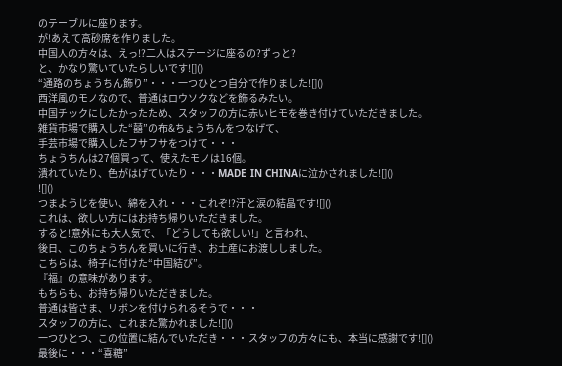のテーブルに座ります。
が!あえて高砂席を作りました。
中国人の方々は、えっ!?二人はステージに座るの?ずっと?
と、かなり驚いていたらしいです![]()
“通路のちょうちん飾り”・・・一つひとつ自分で作りました![]()
西洋風のモノなので、普通はロウソクなどを飾るみたい。
中国チックにしたかったため、スタッフの方に赤いヒモを巻き付けていただきました。
雑貨市場で購入した“囍”の布&ちょうちんをつなげて、
手芸市場で購入したフサフサをつけて・・・
ちょうちんは27個買って、使えたモノは16個。
潰れていたり、色がはげていたり・・・MADE IN CHINAに泣かされました![]()
![]()
つまようじを使い、綿を入れ・・・これぞ!?汗と涙の結晶です![]()
これは、欲しい方にはお持ち帰りいただきました。
すると!意外にも大人気で、「どうしても欲しい!」と言われ、
後日、このちょうちんを買いに行き、お土産にお渡ししました。
こちらは、椅子に付けた“中国結び”。
『福』の意味があります。
もちらも、お持ち帰りいただきました。
普通は皆さま、リボンを付けられるそうで・・・
スタッフの方に、これまた驚かれました![]()
一つひとつ、この位置に結んでいただき・・・スタッフの方々にも、本当に感謝です![]()
最後に・・・“喜糖”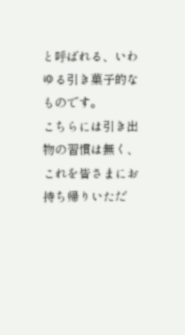と呼ばれる、いわゆる引き菓子的なものです。
こちらには引き出物の習慣は無く、これを皆さまにお持ち帰りいただ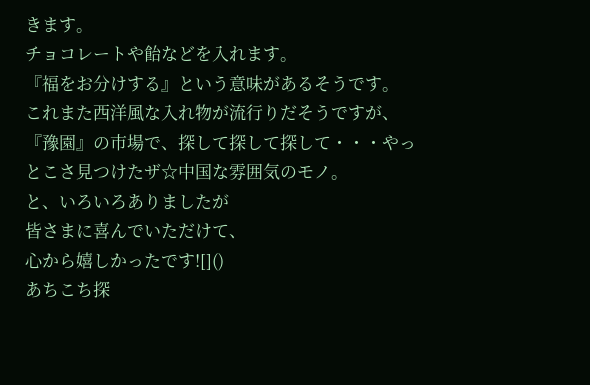きます。
チョコレートや飴などを入れます。
『福をお分けする』という意味があるそうです。
これまた西洋風な入れ物が流行りだそうですが、
『豫園』の市場で、探して探して探して・・・やっとこさ見つけたザ☆中国な雰囲気のモノ。
と、いろいろありましたが
皆さまに喜んでいただけて、
心から嬉しかったです![]()
あちこち探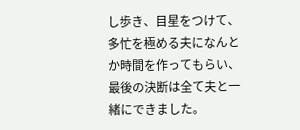し歩き、目星をつけて、
多忙を極める夫になんとか時間を作ってもらい、
最後の決断は全て夫と一緒にできました。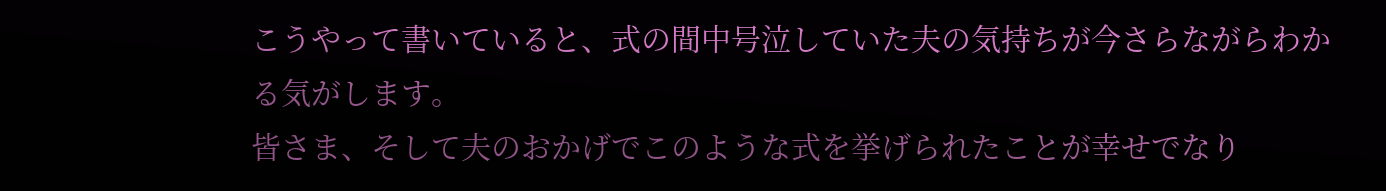こうやって書いていると、式の間中号泣していた夫の気持ちが今さらながらわかる気がします。
皆さま、そして夫のおかげでこのような式を挙げられたことが幸せでなり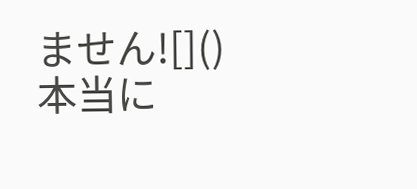ません![]()
本当に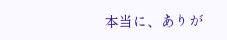本当に、ありが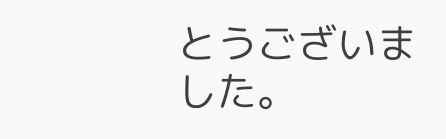とうございました。